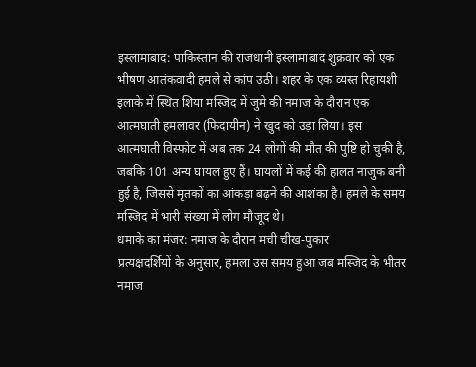इस्लामाबाद: पाकिस्तान की राजधानी इस्लामाबाद शुक्रवार को एक भीषण आतंकवादी हमले से कांप उठी। शहर के एक व्यस्त रिहायशी इलाके में स्थित शिया मस्जिद में जुमे की नमाज के दौरान एक आत्मघाती हमलावर (फिदायीन) ने खुद को उड़ा लिया। इस आत्मघाती विस्फोट में अब तक 24 लोगों की मौत की पुष्टि हो चुकी है, जबकि 101 अन्य घायल हुए हैं। घायलों में कई की हालत नाजुक बनी हुई है, जिससे मृतकों का आंकड़ा बढ़ने की आशंका है। हमले के समय मस्जिद में भारी संख्या में लोग मौजूद थे।
धमाके का मंजर: नमाज के दौरान मची चीख-पुकार
प्रत्यक्षदर्शियों के अनुसार, हमला उस समय हुआ जब मस्जिद के भीतर नमाज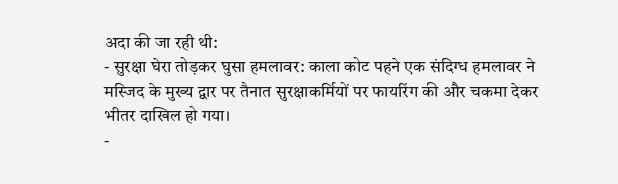अदा की जा रही थी:
- सुरक्षा घेरा तोड़कर घुसा हमलावर: काला कोट पहने एक संदिग्ध हमलावर ने मस्जिद के मुख्य द्वार पर तैनात सुरक्षाकर्मियों पर फायरिंग की और चकमा देकर भीतर दाखिल हो गया।
-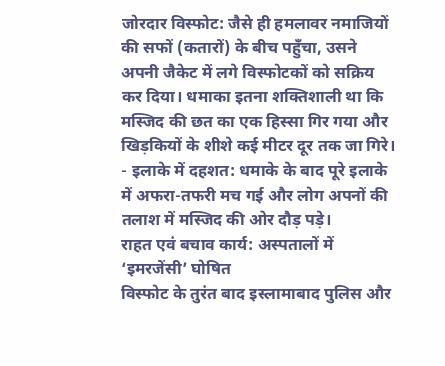जोरदार विस्फोट: जैसे ही हमलावर नमाजियों की सफों (कतारों) के बीच पहुँचा, उसने अपनी जैकेट में लगे विस्फोटकों को सक्रिय कर दिया। धमाका इतना शक्तिशाली था कि मस्जिद की छत का एक हिस्सा गिर गया और खिड़कियों के शीशे कई मीटर दूर तक जा गिरे।
- इलाके में दहशत: धमाके के बाद पूरे इलाके में अफरा-तफरी मच गई और लोग अपनों की तलाश में मस्जिद की ओर दौड़ पड़े।
राहत एवं बचाव कार्य: अस्पतालों में ‘इमरजेंसी’ घोषित
विस्फोट के तुरंत बाद इस्लामाबाद पुलिस और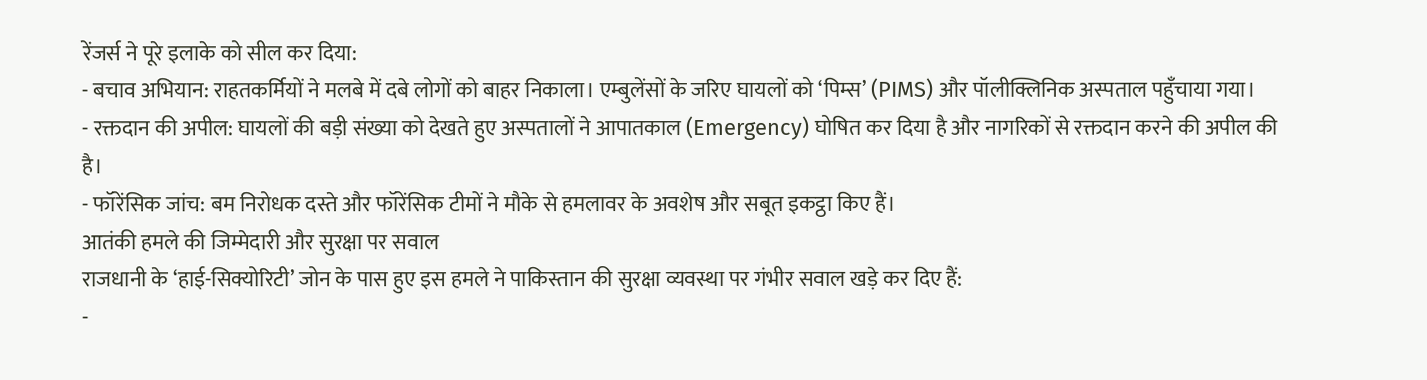रेंजर्स ने पूरे इलाके को सील कर दिया:
- बचाव अभियान: राहतकर्मियों ने मलबे में दबे लोगों को बाहर निकाला। एम्बुलेंसों के जरिए घायलों को ‘पिम्स’ (PIMS) और पॉलीक्लिनिक अस्पताल पहुँचाया गया।
- रक्तदान की अपील: घायलों की बड़ी संख्या को देखते हुए अस्पतालों ने आपातकाल (Emergency) घोषित कर दिया है और नागरिकों से रक्तदान करने की अपील की है।
- फॉरेंसिक जांच: बम निरोधक दस्ते और फॉरेंसिक टीमों ने मौके से हमलावर के अवशेष और सबूत इकट्ठा किए हैं।
आतंकी हमले की जिम्मेदारी और सुरक्षा पर सवाल
राजधानी के ‘हाई-सिक्योरिटी’ जोन के पास हुए इस हमले ने पाकिस्तान की सुरक्षा व्यवस्था पर गंभीर सवाल खड़े कर दिए हैं:
-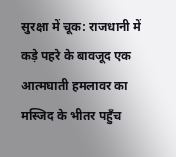सुरक्षा में चूक: राजधानी में कड़े पहरे के बावजूद एक आत्मघाती हमलावर का मस्जिद के भीतर पहुँच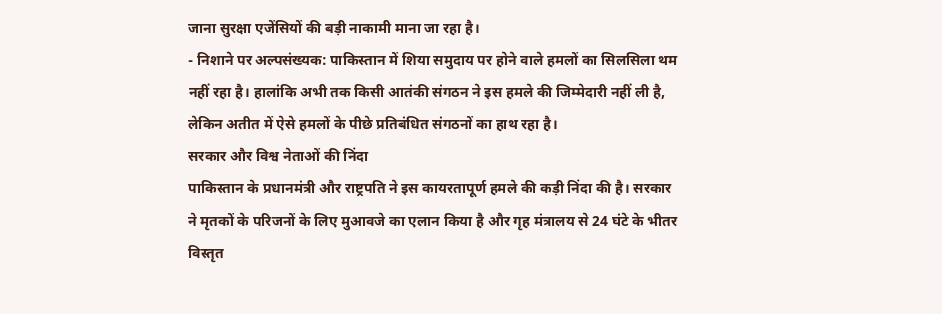जाना सुरक्षा एजेंसियों की बड़ी नाकामी माना जा रहा है।
- निशाने पर अल्पसंख्यक: पाकिस्तान में शिया समुदाय पर होने वाले हमलों का सिलसिला थम नहीं रहा है। हालांकि अभी तक किसी आतंकी संगठन ने इस हमले की जिम्मेदारी नहीं ली है, लेकिन अतीत में ऐसे हमलों के पीछे प्रतिबंधित संगठनों का हाथ रहा है।
सरकार और विश्व नेताओं की निंदा
पाकिस्तान के प्रधानमंत्री और राष्ट्रपति ने इस कायरतापूर्ण हमले की कड़ी निंदा की है। सरकार ने मृतकों के परिजनों के लिए मुआवजे का एलान किया है और गृह मंत्रालय से 24 घंटे के भीतर विस्तृत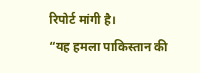रिपोर्ट मांगी है।
“यह हमला पाकिस्तान की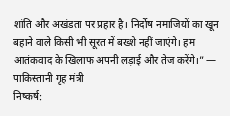शांति और अखंडता पर प्रहार है। निर्दोष नमाजियों का खून बहाने वाले किसी भी सूरत में बख्शे नहीं जाएंगे। हम आतंकवाद के खिलाफ अपनी लड़ाई और तेज करेंगे।” — पाकिस्तानी गृह मंत्री
निष्कर्ष: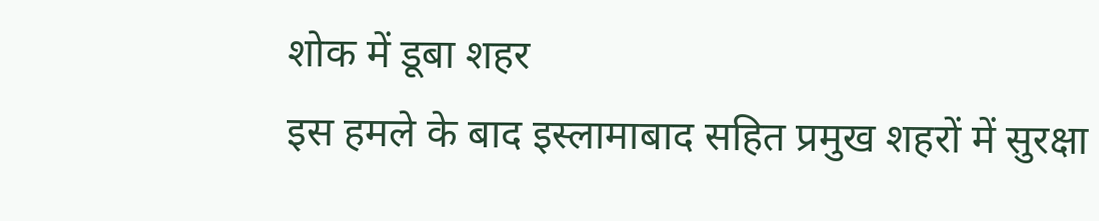शोक में डूबा शहर
इस हमले के बाद इस्लामाबाद सहित प्रमुख शहरों में सुरक्षा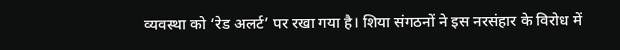व्यवस्था को ‘रेड अलर्ट’ पर रखा गया है। शिया संगठनों ने इस नरसंहार के विरोध में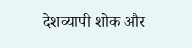देशव्यापी शोक और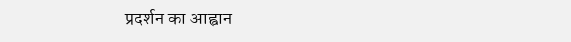प्रदर्शन का आह्वान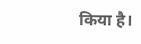किया है।